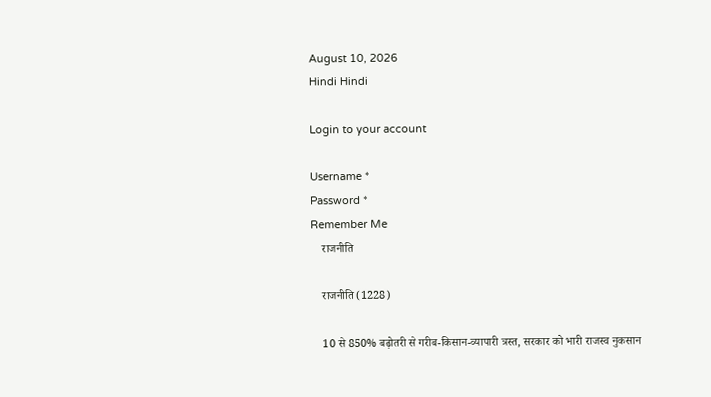August 10, 2026
Hindi Hindi

Login to your account

Username *
Password *
Remember Me
    राजनीति

    राजनीति (1228)

    10 से 850% बढ़ोतरी से गरीब-किसान-व्यापारी त्रस्त, सरकार को भारी राजस्व नुकसान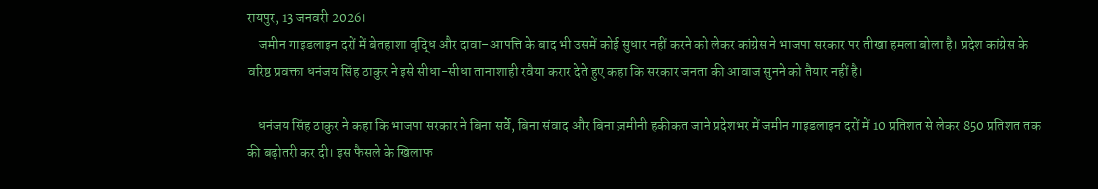रायपुर, 13 जनवरी 2026।
    जमीन गाइडलाइन दरों में बेतहाशा वृद्धि और दावा–आपत्ति के बाद भी उसमें कोई सुधार नहीं करने को लेकर कांग्रेस ने भाजपा सरकार पर तीखा हमला बोला है। प्रदेश कांग्रेस के वरिष्ठ प्रवक्ता धनंजय सिंह ठाकुर ने इसे सीधा-सीधा तानाशाही रवैया करार देते हुए कहा कि सरकार जनता की आवाज सुनने को तैयार नहीं है।

    धनंजय सिंह ठाकुर ने कहा कि भाजपा सरकार ने बिना सर्वे, बिना संवाद और बिना ज़मीनी हकीकत जाने प्रदेशभर में जमीन गाइडलाइन दरों में 10 प्रतिशत से लेकर 850 प्रतिशत तक की बढ़ोतरी कर दी। इस फैसले के खिलाफ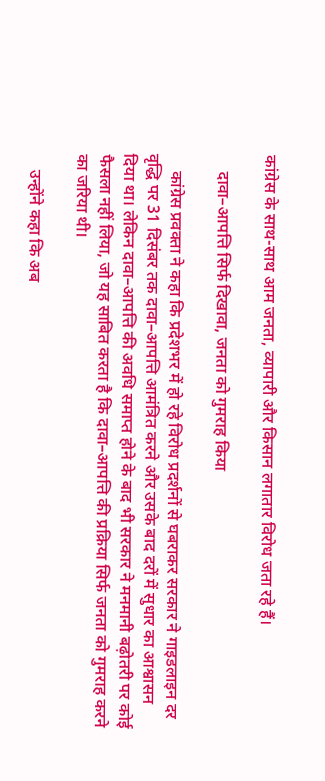कांग्रेस के साथ-साथ आम जनता, व्यापारी और किसान लगातार विरोध जता रहे हैं।

    दावा–आपत्ति सिर्फ दिखावा, जनता को गुमराह किया

    कांग्रेस प्रवक्ता ने कहा कि प्रदेशभर में हो रहे विरोध प्रदर्शनों से घबराकर सरकार ने गाइडलाइन दर वृद्धि पर 31 दिसंबर तक दावा–आपत्ति आमंत्रित करने और उसके बाद दरों में सुधार का आश्वासन दिया था। लेकिन दावा–आपत्ति की अवधि समाप्त होने के बाद भी सरकार ने मनमानी बढ़ोतरी पर कोई फैसला नहीं लिया, जो यह साबित करता है कि दावा–आपत्ति की प्रक्रिया सिर्फ जनता को गुमराह करने का जरिया थी।

    उन्होंने कहा कि अब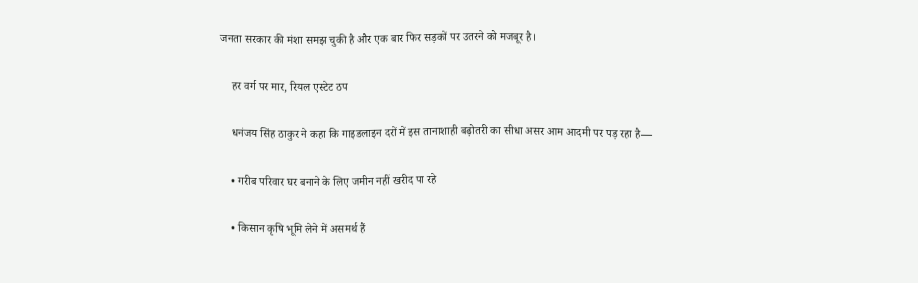जनता सरकार की मंशा समझ चुकी है और एक बार फिर सड़कों पर उतरने को मजबूर है।

    हर वर्ग पर मार, रियल एस्टेट ठप

    धनंजय सिंह ठाकुर ने कहा कि गाइडलाइन दरों में इस तानाशाही बढ़ोतरी का सीधा असर आम आदमी पर पड़ रहा है—

    • गरीब परिवार घर बनाने के लिए जमीन नहीं खरीद पा रहे

    • किसान कृषि भूमि लेने में असमर्थ हैं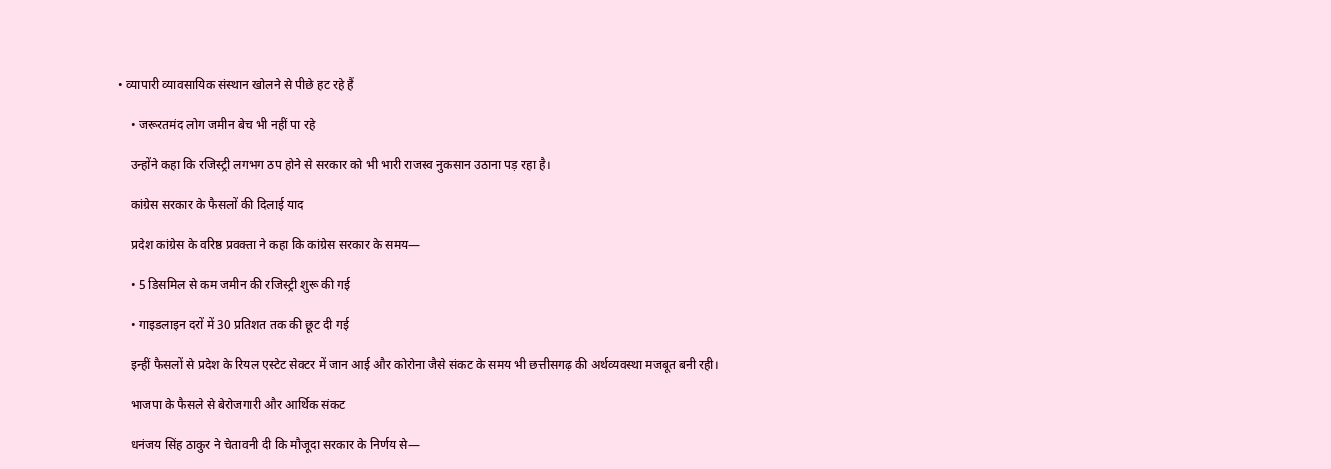• व्यापारी व्यावसायिक संस्थान खोलने से पीछे हट रहे हैं

    • जरूरतमंद लोग जमीन बेच भी नहीं पा रहे

    उन्होंने कहा कि रजिस्ट्री लगभग ठप होने से सरकार को भी भारी राजस्व नुकसान उठाना पड़ रहा है।

    कांग्रेस सरकार के फैसलों की दिलाई याद

    प्रदेश कांग्रेस के वरिष्ठ प्रवक्ता ने कहा कि कांग्रेस सरकार के समय—

    • 5 डिसमिल से कम जमीन की रजिस्ट्री शुरू की गई

    • गाइडलाइन दरों में 30 प्रतिशत तक की छूट दी गई

    इन्हीं फैसलों से प्रदेश के रियल एस्टेट सेक्टर में जान आई और कोरोना जैसे संकट के समय भी छत्तीसगढ़ की अर्थव्यवस्था मजबूत बनी रही।

    भाजपा के फैसले से बेरोजगारी और आर्थिक संकट

    धनंजय सिंह ठाकुर ने चेतावनी दी कि मौजूदा सरकार के निर्णय से—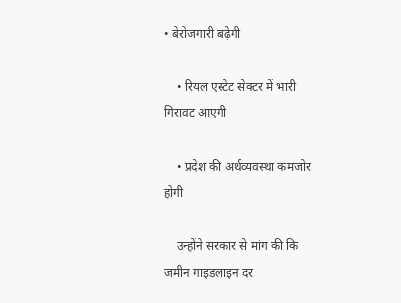• बेरोजगारी बढ़ेगी

    • रियल एस्टेट सेक्टर में भारी गिरावट आएगी

    • प्रदेश की अर्थव्यवस्था कमजोर होगी

    उन्होंने सरकार से मांग की कि जमीन गाइडलाइन दर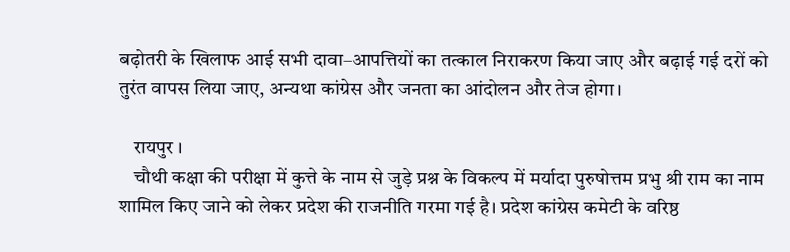बढ़ोतरी के खिलाफ आई सभी दावा–आपत्तियों का तत्काल निराकरण किया जाए और बढ़ाई गई दरों को तुरंत वापस लिया जाए, अन्यथा कांग्रेस और जनता का आंदोलन और तेज होगा।

    रायपुर ।
    चौथी कक्षा की परीक्षा में कुत्ते के नाम से जुड़े प्रश्न के विकल्प में मर्यादा पुरुषोत्तम प्रभु श्री राम का नाम शामिल किए जाने को लेकर प्रदेश की राजनीति गरमा गई है। प्रदेश कांग्रेस कमेटी के वरिष्ठ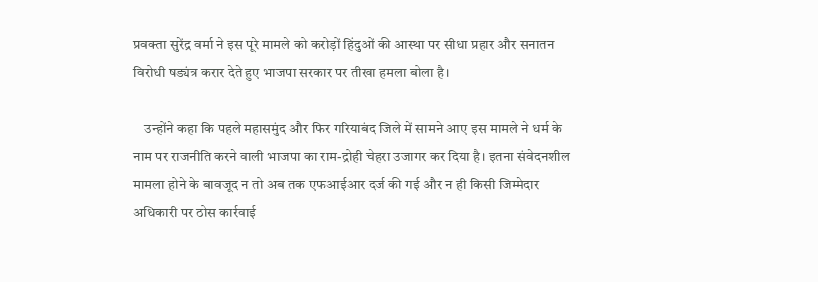प्रवक्ता सुरेंद्र वर्मा ने इस पूरे मामले को करोड़ों हिंदुओं की आस्था पर सीधा प्रहार और सनातन विरोधी षड्यंत्र करार देते हुए भाजपा सरकार पर तीखा हमला बोला है।

    उन्होंने कहा कि पहले महासमुंद और फिर गरियाबंद जिले में सामने आए इस मामले ने धर्म के नाम पर राजनीति करने वाली भाजपा का राम-द्रोही चेहरा उजागर कर दिया है। इतना संवेदनशील मामला होने के बावजूद न तो अब तक एफआईआर दर्ज की गई और न ही किसी जिम्मेदार अधिकारी पर ठोस कार्रवाई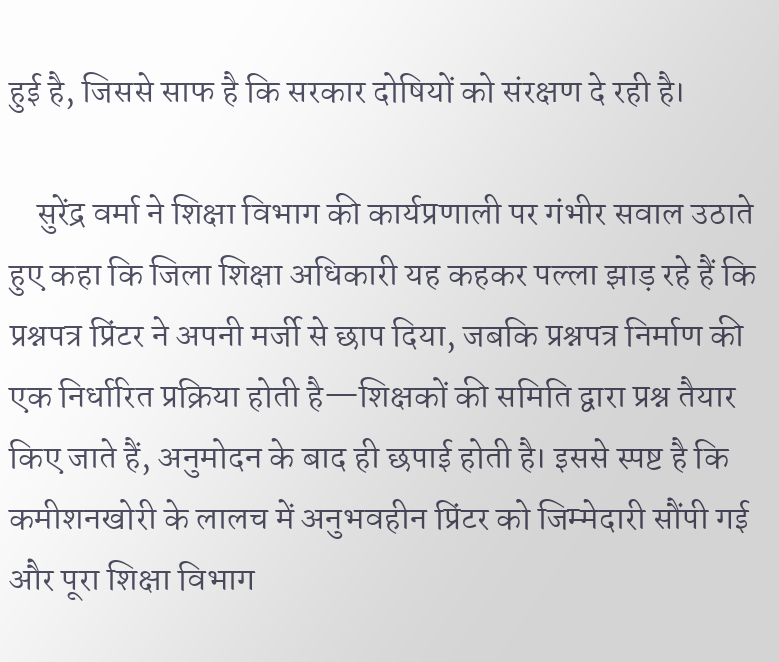हुई है, जिससे साफ है कि सरकार दोषियों को संरक्षण दे रही है।

    सुरेंद्र वर्मा ने शिक्षा विभाग की कार्यप्रणाली पर गंभीर सवाल उठाते हुए कहा कि जिला शिक्षा अधिकारी यह कहकर पल्ला झाड़ रहे हैं कि प्रश्नपत्र प्रिंटर ने अपनी मर्जी से छाप दिया, जबकि प्रश्नपत्र निर्माण की एक निर्धारित प्रक्रिया होती है—शिक्षकों की समिति द्वारा प्रश्न तैयार किए जाते हैं, अनुमोदन के बाद ही छपाई होती है। इससे स्पष्ट है कि कमीशनखोरी के लालच में अनुभवहीन प्रिंटर को जिम्मेदारी सौंपी गई और पूरा शिक्षा विभाग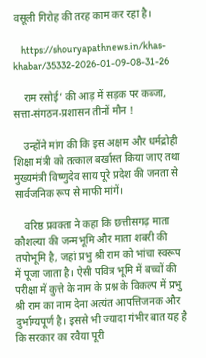वसूली गिरोह की तरह काम कर रहा है।

    https://shouryapathnews.in/khas-khabar/35332-2026-01-09-08-31-26

    राम रसोई’ की आड़ में सड़क पर कब्जा, सत्ता-संगठन-प्रशासन तीनों मौन !

    उन्होंने मांग की कि इस अक्षम और धर्मद्रोही शिक्षा मंत्री को तत्काल बर्खास्त किया जाए तथा मुख्यमंत्री विष्णुदेव साय पूरे प्रदेश की जनता से सार्वजनिक रूप से माफी मांगें।

    वरिष्ठ प्रवक्ता ने कहा कि छत्तीसगढ़ माता कौशल्या की जन्मभूमि और माता शबरी की तपोभूमि है, जहां प्रभु श्री राम को भांचा स्वरूप में पूजा जाता है। ऐसी पवित्र भूमि में बच्चों की परीक्षा में कुत्ते के नाम के प्रश्न के विकल्प में प्रभु श्री राम का नाम देना अत्यंत आपत्तिजनक और दुर्भाग्यपूर्ण है। इससे भी ज्यादा गंभीर बात यह है कि सरकार का रवैया पूरी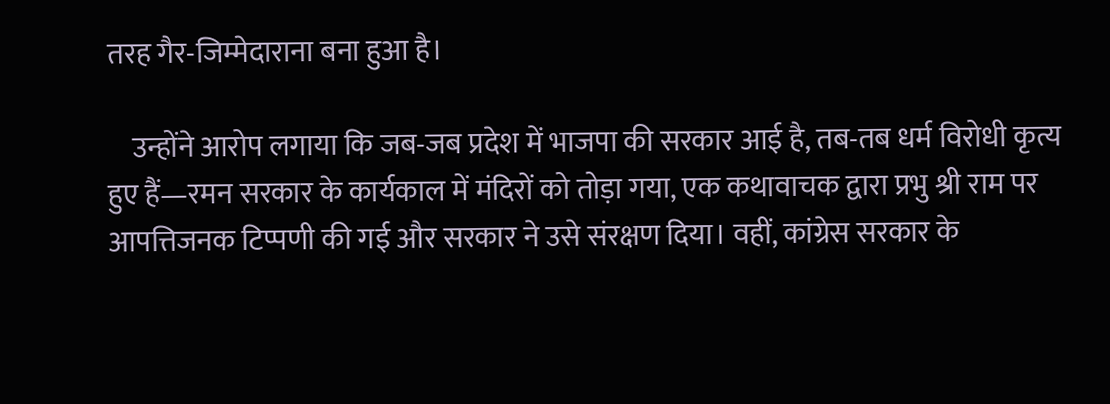तरह गैर-जिम्मेदाराना बना हुआ है।

    उन्होंने आरोप लगाया कि जब-जब प्रदेश में भाजपा की सरकार आई है, तब-तब धर्म विरोधी कृत्य हुए हैं—रमन सरकार के कार्यकाल में मंदिरों को तोड़ा गया, एक कथावाचक द्वारा प्रभु श्री राम पर आपत्तिजनक टिप्पणी की गई और सरकार ने उसे संरक्षण दिया। वहीं, कांग्रेस सरकार के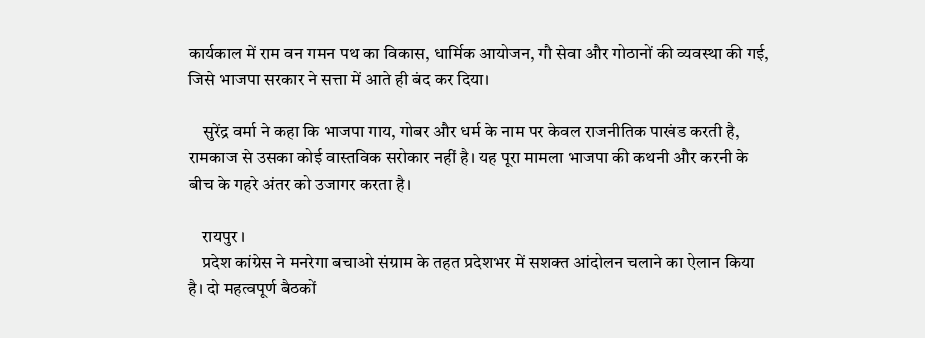कार्यकाल में राम वन गमन पथ का विकास, धार्मिक आयोजन, गौ सेवा और गोठानों की व्यवस्था की गई, जिसे भाजपा सरकार ने सत्ता में आते ही बंद कर दिया।

    सुरेंद्र वर्मा ने कहा कि भाजपा गाय, गोबर और धर्म के नाम पर केवल राजनीतिक पाखंड करती है, रामकाज से उसका कोई वास्तविक सरोकार नहीं है। यह पूरा मामला भाजपा की कथनी और करनी के बीच के गहरे अंतर को उजागर करता है।

    रायपुर ।
    प्रदेश कांग्रेस ने मनरेगा बचाओ संग्राम के तहत प्रदेशभर में सशक्त आंदोलन चलाने का ऐलान किया है। दो महत्वपूर्ण बैठकों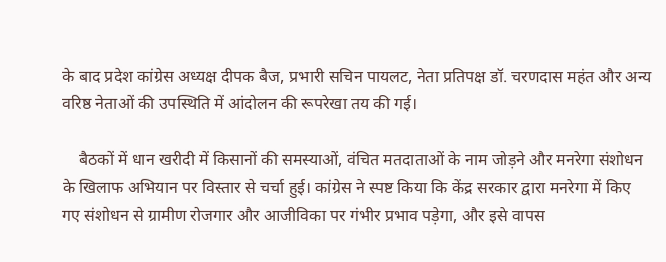के बाद प्रदेश कांग्रेस अध्यक्ष दीपक बैज, प्रभारी सचिन पायलट, नेता प्रतिपक्ष डॉ. चरणदास महंत और अन्य वरिष्ठ नेताओं की उपस्थिति में आंदोलन की रूपरेखा तय की गई।

    बैठकों में धान खरीदी में किसानों की समस्याओं, वंचित मतदाताओं के नाम जोड़ने और मनरेगा संशोधन के खिलाफ अभियान पर विस्तार से चर्चा हुई। कांग्रेस ने स्पष्ट किया कि केंद्र सरकार द्वारा मनरेगा में किए गए संशोधन से ग्रामीण रोजगार और आजीविका पर गंभीर प्रभाव पड़ेगा, और इसे वापस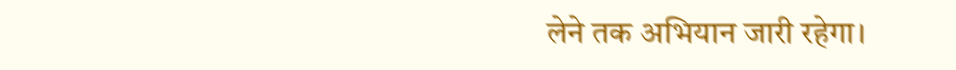लेने तक अभियान जारी रहेगा।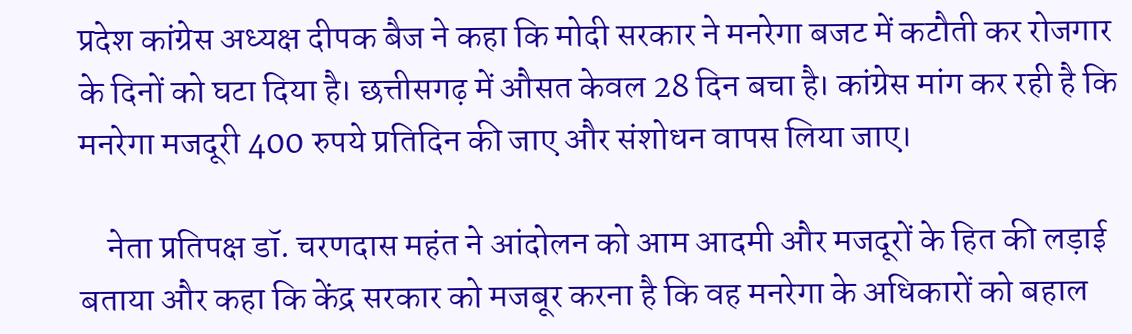प्रदेश कांग्रेस अध्यक्ष दीपक बैज ने कहा कि मोदी सरकार ने मनरेगा बजट में कटौती कर रोजगार के दिनों को घटा दिया है। छत्तीसगढ़ में औसत केवल 28 दिन बचा है। कांग्रेस मांग कर रही है कि मनरेगा मजदूरी 400 रुपये प्रतिदिन की जाए और संशोधन वापस लिया जाए।

    नेता प्रतिपक्ष डॉ. चरणदास महंत ने आंदोलन को आम आदमी और मजदूरों के हित की लड़ाई बताया और कहा कि केंद्र सरकार को मजबूर करना है कि वह मनरेगा के अधिकारों को बहाल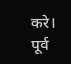करे। पूर्व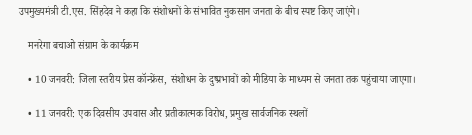उपमुख्यमंत्री टी.एस. सिंहदेव ने कहा कि संशोधनों के संभावित नुकसान जनता के बीच स्पष्ट किए जाएंगे।

    मनरेगा बचाओ संग्राम के कार्यक्रम

    • 10 जनवरी: जिला स्तरीय प्रेस कॉन्फ्रेंस, संशोधन के दुष्प्रभावों को मीडिया के माध्यम से जनता तक पहुंचाया जाएगा।

    • 11 जनवरी: एक दिवसीय उपवास और प्रतीकात्मक विरोध, प्रमुख सार्वजनिक स्थलों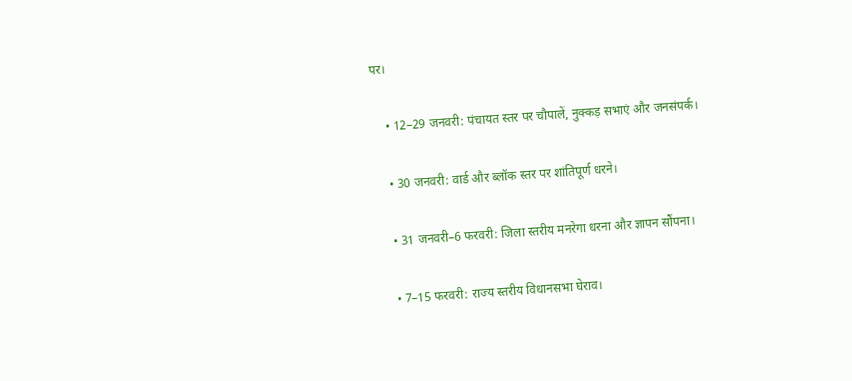पर।

    • 12–29 जनवरी: पंचायत स्तर पर चौपालें, नुक्कड़ सभाएं और जनसंपर्क।

    • 30 जनवरी: वार्ड और ब्लॉक स्तर पर शांतिपूर्ण धरने।

    • 31 जनवरी–6 फरवरी: जिला स्तरीय मनरेगा धरना और ज्ञापन सौंपना।

    • 7–15 फरवरी: राज्य स्तरीय विधानसभा घेराव।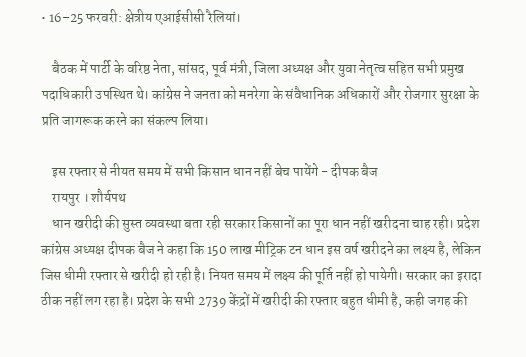• 16–25 फरवरी: क्षेत्रीय एआईसीसी रैलियां।

    बैठक में पार्टी के वरिष्ठ नेता, सांसद, पूर्व मंत्री, जिला अध्यक्ष और युवा नेतृत्व सहित सभी प्रमुख पदाधिकारी उपस्थित थे। कांग्रेस ने जनता को मनरेगा के संवैधानिक अधिकारों और रोजगार सुरक्षा के प्रति जागरूक करने का संकल्प लिया।

    इस रफ्तार से नीयत समय में सभी किसान धान नहीं बेच पायेंगे - दीपक बैज
    रायपुर । शौर्यपथ
    धान खरीदी की सुस्त व्यवस्था बता रही सरकार किसानों का पूरा धान नहीं खरीदना चाह रही। प्रदेश कांग्रेस अध्यक्ष दीपक बैज ने कहा कि 150 लाख मीट्रिक टन धान इस वर्ष खरीदने का लक्ष्य है, लेकिन जिस धीमी रफ्तार से खरीदी हो रही है। नियत समय में लक्ष्य की पूर्ति नहीं हो पायेगी। सरकार का इरादा ठीक नहीं लग रहा है। प्रदेश के सभी 2739 केंद्रों में खरीदी की रफ्तार बहुत धीमी है, कही जगह की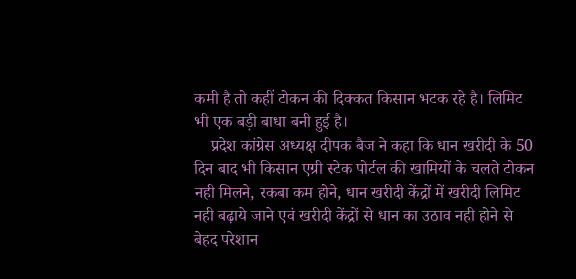कमी है तो कहीं टोकन की दिक्कत किसान भटक रहे है। लिमिट भी एक बड़ी बाधा बनी हुई है।
    प्रदेश कांग्रेस अध्यक्ष दीपक बैज ने कहा कि धान खरीदी के 50 दिन बाद भी किसान एग्री स्टेक पोर्टल की खामियों के चलते टोकन नही मिलने, रकबा कम होने, धान खरीदी केंद्रों में खरीदी लिमिट नही बढ़ाये जाने एवं खरीदी केंद्रों से धान का उठाव नही होने से बेहद परेशान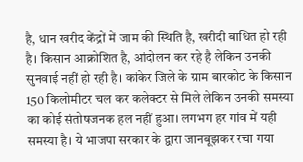है, धान खरीद केंद्रों में जाम की स्थिति है, खरीदी बाधित हो रही है। किसान आक्रोशित है, आंदोलन कर रहे है लेकिन उनकी सुनवाई नहीं हो रही है। कांकेर जिले के ग्राम बारकोट के किसान 150 किलोमीटर चल कर कलेक्टर से मिले लेकिन उनकी समस्या का कोई संतोषजनक हल नहीं हुआ। लगभग हर गांव में यही समस्या है। ये भाजपा सरकार के द्वारा जानबूझकर रचा गया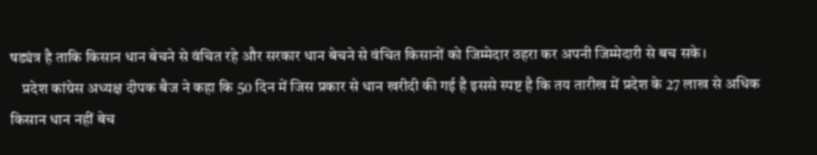षड्यंत्र है ताकि किसान धान बेचने से वंचित रहे और सरकार धान बेचने से वंचित किसानों को जिम्मेदार ठहरा कर अपनी जिम्मेदारी से बच सके।
    प्रदेश कांग्रेस अध्यक्ष दीपक बैज ने कहा कि 50 दिन में जिस प्रकार से धान खरीदी की गई है इससे स्पष्ट है कि तय तारीख में प्रदेश के 27 लाख से अधिक किसान धान नहीं बेच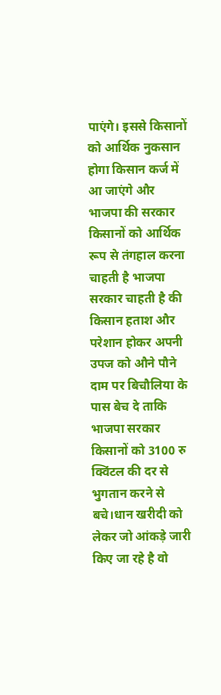पाएंगे। इससे किसानों को आर्थिक नुकसान होगा किसान कर्ज में आ जाएंगे और भाजपा की सरकार किसानों को आर्थिक रूप से तंगहाल करना चाहती है भाजपा सरकार चाहती है की किसान हताश और परेशान होकर अपनी उपज को औने पौने दाम पर बिचौलिया के पास बेच दे ताकि भाजपा सरकार किसानों को 3100 रु क्विंटल की दर से भुगतान करने से बचे।धान खरीदी को लेकर जो आंकड़े जारी किए जा रहे है वो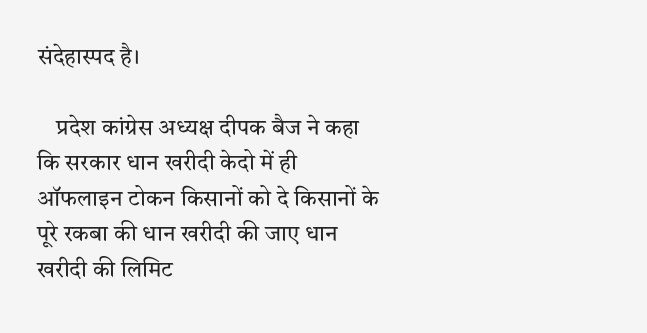संदेहास्पद है।

    प्रदेश कांग्रेस अध्यक्ष दीपक बैज ने कहा कि सरकार धान खरीदी केदो में ही ऑफलाइन टोकन किसानों को दे किसानों के पूरे रकबा की धान खरीदी की जाए धान खरीदी की लिमिट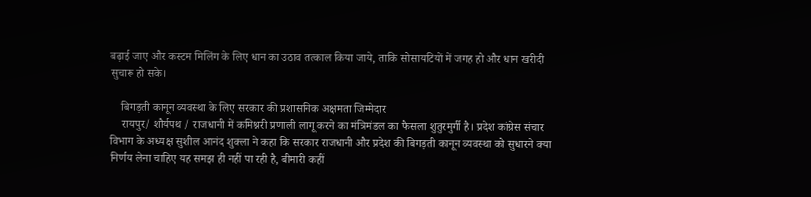बढ़ाई जाए और कस्टम मिलिंग के लिए धान का उठाव तत्काल किया जाये, ताकि सोसायटियों में जगह हो और धान खरीदी सुचारू हो सके।

    बिगड़ती कानून व्यवस्था के लिए सरकार की प्रशासनिक अक्षमता जिम्मेदार
    रायपुर/ शौर्यपथ / राजधानी में कमिश्नरी प्रणाली लागू करने का मंत्रिमंडल का फैसला शुतुरमुर्गी है। प्रदेश कांग्रेस संचार विभाग के अध्यक्ष सुशील आनंद शुक्ला ने कहा कि सरकार राजधानी और प्रदेश की बिगड़ती कानून व्यवस्था को सुधारने क्या निर्णय लेना चाहिए यह समझ ही नहीं पा रही है, बीमारी कहीं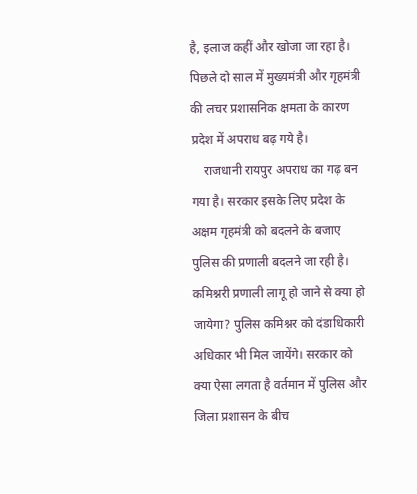है, इलाज कहीं और खोजा जा रहा है। पिछले दो साल में मुख्यमंत्री और गृहमंत्री की लचर प्रशासनिक क्षमता के कारण प्रदेश में अपराध बढ़ गये है।
    राजधानी रायपुर अपराध का गढ़ बन गया है। सरकार इसके लिए प्रदेश के अक्षम गृहमंत्री को बदलने के बजाए पुलिस की प्रणाली बदलने जा रही है। कमिश्नरी प्रणाली लागू हो जाने से क्या हो जायेगा? पुलिस कमिश्नर को दंडाधिकारी अधिकार भी मिल जायेंगे। सरकार को क्या ऐसा लगता है वर्तमान में पुलिस और जिला प्रशासन के बीच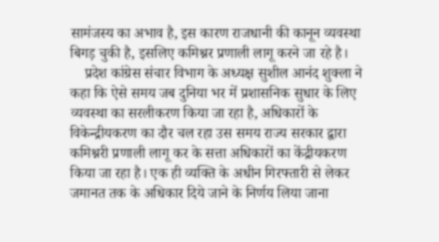सामंजस्य का अभाव है, इस कारण राजधानी की कानून व्यवस्था बिगड़ चुकी है, इसलिए कमिश्नर प्रणाली लागू करने जा रहे है।
    प्रदेश कांग्रेस संचार विभाग के अध्यक्ष सुशील आनंद शुक्ला ने कहा कि ऐसे समय जब दुनिया भर में प्रशासनिक सुधार के लिए व्यवस्था का सरलीकरण किया जा रहा है, अधिकारों के विकेन्द्रीयकरण का दौर चल रहा उस समय राज्य सरकार द्वारा कमिश्नरी प्रणाली लागू कर के सत्ता अधिकारों का केंद्रीयकरण किया जा रहा है। एक ही व्यक्ति के अधीन गिरफ्तारी से लेकर जमानत तक के अधिकार दिये जाने के निर्णय लिया जाना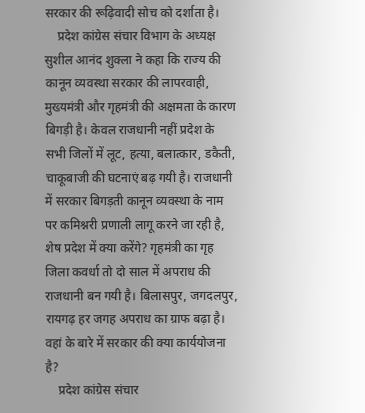सरकार की रूढ़िवादी सोच को दर्शाता है।
    प्रदेश कांग्रेस संचार विभाग के अध्यक्ष सुशील आनंद शुक्ला ने कहा कि राज्य की कानून व्यवस्था सरकार की लापरवाही, मुख्यमंत्री और गृहमंत्री की अक्षमता के कारण बिगड़ी है। केवल राजधानी नहीं प्रदेश के सभी जिलों में लूट, हत्या, बलात्कार, डकैती, चाकूबाजी की घटनाएं बढ़ गयी है। राजधानी में सरकार बिगड़ती कानून व्यवस्था के नाम पर कमिश्नरी प्रणाली लागू करने जा रही है, शेष प्रदेश में क्या करेंगे? गृहमंत्री का गृह जिला कवर्धा तो दो साल में अपराध की राजधानी बन गयी है। बिलासपुर, जगदलपुर, रायगढ़ हर जगह अपराध का ग्राफ बढ़ा है। वहां के बारे में सरकार की क्या कार्ययोजना है?
    प्रदेश कांग्रेस संचार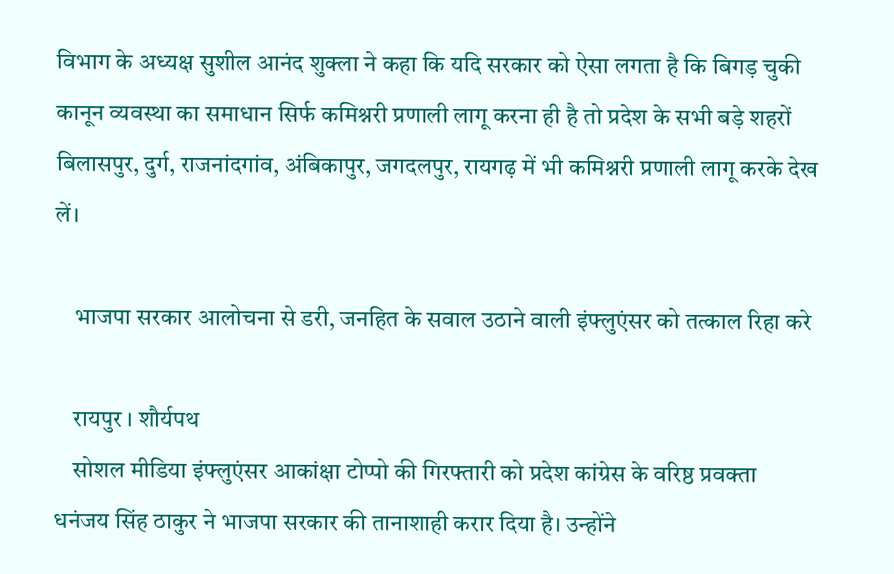विभाग के अध्यक्ष सुशील आनंद शुक्ला ने कहा कि यदि सरकार को ऐसा लगता है कि बिगड़ चुकी कानून व्यवस्था का समाधान सिर्फ कमिश्नरी प्रणाली लागू करना ही है तो प्रदेश के सभी बड़े शहरों बिलासपुर, दुर्ग, राजनांदगांव, अंबिकापुर, जगदलपुर, रायगढ़ में भी कमिश्नरी प्रणाली लागू करके देख लें।

    भाजपा सरकार आलोचना से डरी, जनहित के सवाल उठाने वाली इंफ्लुएंसर को तत्काल रिहा करे

    रायपुर । शौर्यपथ
    सोशल मीडिया इंफ्लुएंसर आकांक्षा टोप्पो की गिरफ्तारी को प्रदेश कांग्रेस के वरिष्ठ प्रवक्ता धनंजय सिंह ठाकुर ने भाजपा सरकार की तानाशाही करार दिया है। उन्होंने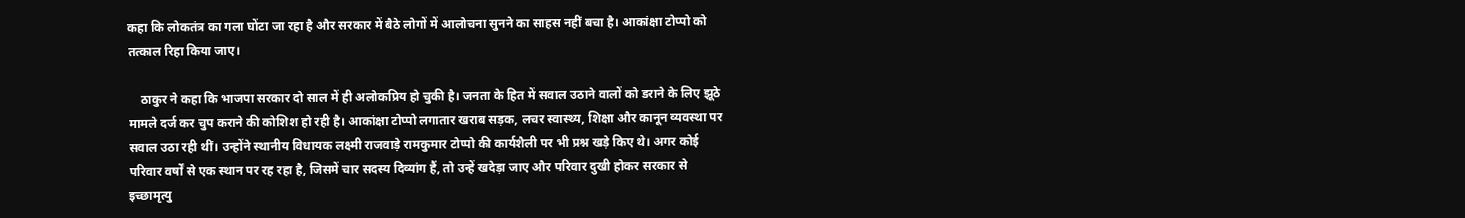कहा कि लोकतंत्र का गला घोंटा जा रहा है और सरकार में बैठे लोगों में आलोचना सुनने का साहस नहीं बचा है। आकांक्षा टोप्पो को तत्काल रिहा किया जाए।

    ठाकुर ने कहा कि भाजपा सरकार दो साल में ही अलोकप्रिय हो चुकी है। जनता के हित में सवाल उठाने वालों को डराने के लिए झूठे मामले दर्ज कर चुप कराने की कोशिश हो रही है। आकांक्षा टोप्पो लगातार खराब सड़क, लचर स्वास्थ्य, शिक्षा और कानून व्यवस्था पर सवाल उठा रही थीं। उन्होंने स्थानीय विधायक लक्ष्मी राजवाड़े रामकुमार टोप्पो की कार्यशैली पर भी प्रश्न खड़े किए थे। अगर कोई परिवार वर्षों से एक स्थान पर रह रहा है, जिसमें चार सदस्य दिव्यांग हैं, तो उन्हें खदेड़ा जाए और परिवार दुखी होकर सरकार से इच्छामृत्यु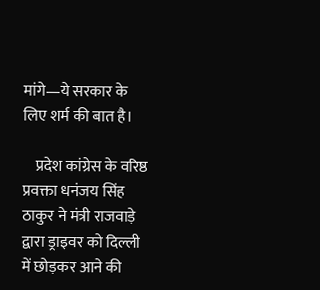मांगे—ये सरकार के लिए शर्म की बात है।

    प्रदेश कांग्रेस के वरिष्ठ प्रवक्ता धनंजय सिंह ठाकुर ने मंत्री राजवाड़े द्वारा ड्राइवर को दिल्ली में छोड़कर आने की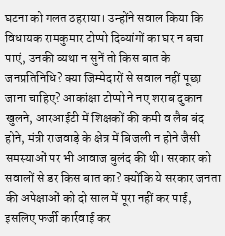घटना को गलत ठहराया। उन्होंने सवाल किया कि विधायक रामकुमार टोप्पो दिव्यांगों का घर न बचा पाएं, उनकी व्यथा न सुनें तो किस बात के जनप्रतिनिधि? क्या जिम्मेदारों से सवाल नहीं पूछा जाना चाहिए? आकांक्षा टोप्पो ने नए शराब दुकान खुलने, आरआईटी में शिक्षकों की कमी व लैब बंद होने, मंत्री राजवाड़े के क्षेत्र में बिजली न होने जैसी समस्याओं पर भी आवाज बुलंद की थी। सरकार को सवालों से डर किस बात का? क्योंकि ये सरकार जनता की अपेक्षाओं को दो साल में पूरा नहीं कर पाई, इसलिए फर्जी कार्रवाई कर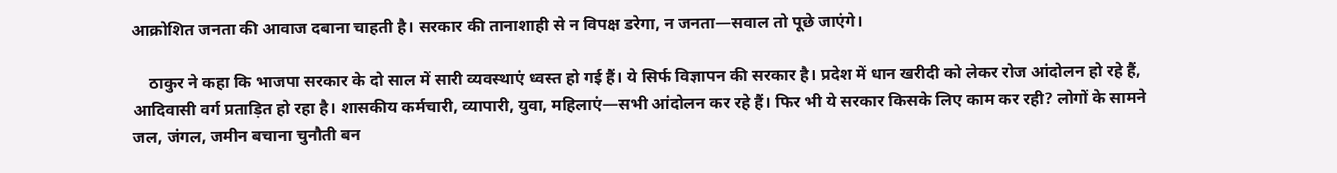आक्रोशित जनता की आवाज दबाना चाहती है। सरकार की तानाशाही से न विपक्ष डरेगा, न जनता—सवाल तो पूछे जाएंगे।

    ठाकुर ने कहा कि भाजपा सरकार के दो साल में सारी व्यवस्थाएं ध्वस्त हो गई हैं। ये सिर्फ विज्ञापन की सरकार है। प्रदेश में धान खरीदी को लेकर रोज आंदोलन हो रहे हैं, आदिवासी वर्ग प्रताड़ित हो रहा है। शासकीय कर्मचारी, व्यापारी, युवा, महिलाएं—सभी आंदोलन कर रहे हैं। फिर भी ये सरकार किसके लिए काम कर रही? लोगों के सामने जल, जंगल, जमीन बचाना चुनौती बन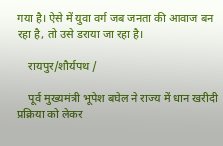गया है। ऐसे में युवा वर्ग जब जनता की आवाज बन रहा है, तो उसे डराया जा रहा है।

    रायपुर/शौर्यपथ /

    पूर्व मुख्यमंत्री भूपेश बघेल ने राज्य में धान खरीदी प्रक्रिया को लेकर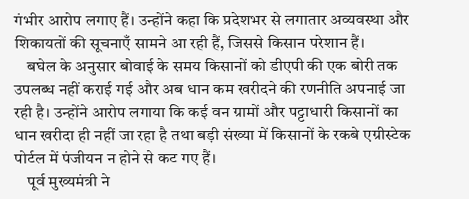गंभीर आरोप लगाए हैं। उन्होंने कहा कि प्रदेशभर से लगातार अव्यवस्था और शिकायतों की सूचनाएँ सामने आ रही हैं, जिससे किसान परेशान हैं।
    बघेल के अनुसार बोवाई के समय किसानों को डीएपी की एक बोरी तक उपलब्ध नहीं कराई गई और अब धान कम खरीदने की रणनीति अपनाई जा रही है। उन्होंने आरोप लगाया कि कई वन ग्रामों और पट्टाधारी किसानों का धान खरीदा ही नहीं जा रहा है तथा बड़ी संख्या में किसानों के रकबे एग्रीस्टेक पोर्टल में पंजीयन न होने से कट गए हैं।
    पूर्व मुख्यमंत्री ने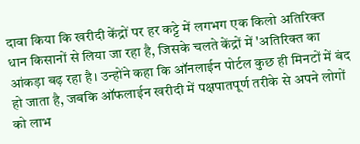दावा किया कि खरीदी केंद्रों पर हर कट्टे में लगभग एक किलो अतिरिक्त धान किसानों से लिया जा रहा है, जिसके चलते केंद्रों में 'अतिरिक्त का आंकड़ा बढ़ रहा है। उन्होंने कहा कि ऑनलाईन पोर्टल कुछ ही मिनटों में बंद हो जाता है, जबकि ऑफलाईन खरीदी में पक्षपातपूर्ण तरीके से अपने लोगों को लाभ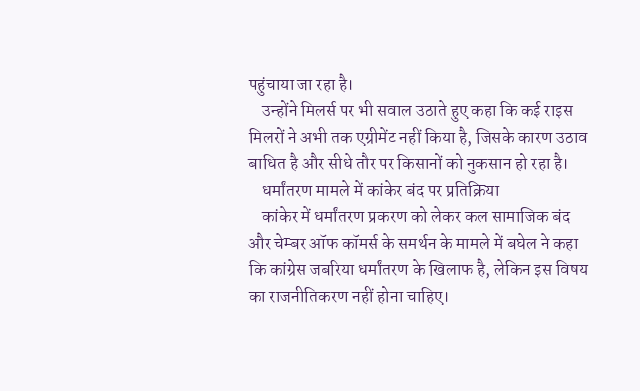पहुंचाया जा रहा है।
    उन्होंने मिलर्स पर भी सवाल उठाते हुए कहा कि कई राइस मिलरों ने अभी तक एग्रीमेंट नहीं किया है, जिसके कारण उठाव बाधित है और सीधे तौर पर किसानों को नुकसान हो रहा है।
    धर्मांतरण मामले में कांकेर बंद पर प्रतिक्रिया
    कांकेर में धर्मांतरण प्रकरण को लेकर कल सामाजिक बंद और चेम्बर ऑफ कॉमर्स के समर्थन के मामले में बघेल ने कहा कि कांग्रेस जबरिया धर्मांतरण के खिलाफ है, लेकिन इस विषय का राजनीतिकरण नहीं होना चाहिए।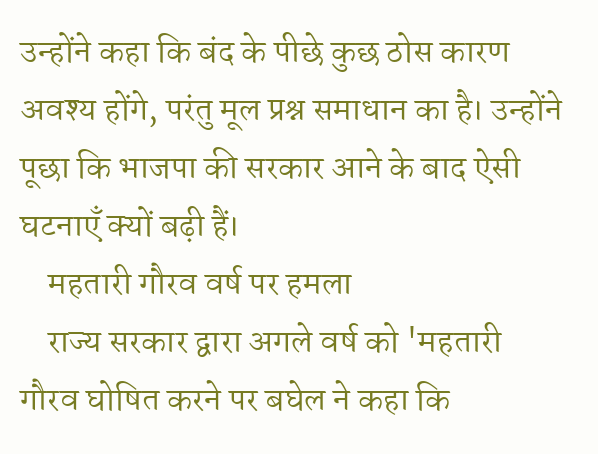उन्होंने कहा कि बंद के पीछे कुछ ठोस कारण अवश्य होंगे, परंतु मूल प्रश्न समाधान का है। उन्होंने पूछा कि भाजपा की सरकार आने के बाद ऐसी घटनाएँ क्यों बढ़ी हैं।
    महतारी गौरव वर्ष पर हमला
    राज्य सरकार द्वारा अगले वर्ष को 'महतारी गौरव घोषित करने पर बघेल ने कहा कि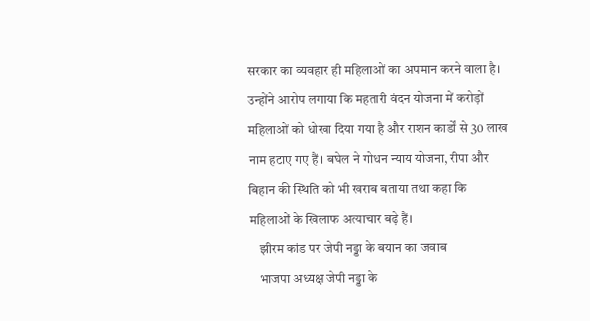सरकार का व्यवहार ही महिलाओं का अपमान करने वाला है। उन्होंने आरोप लगाया कि महतारी वंदन योजना में करोड़ों महिलाओं को धोखा दिया गया है और राशन कार्डों से 30 लाख नाम हटाए गए हैं। बघेल ने गोधन न्याय योजना, रीपा और बिहान की स्थिति को भी खराब बताया तथा कहा कि महिलाओं के खिलाफ अत्याचार बढ़े हैं।
    झीरम कांड पर जेपी नड्डा के बयान का जवाब
    भाजपा अध्यक्ष जेपी नड्डा के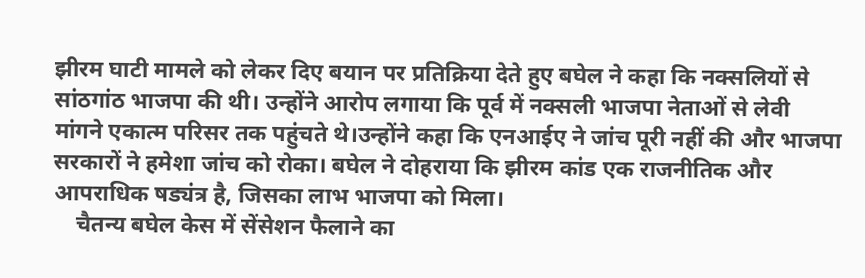झीरम घाटी मामले को लेकर दिए बयान पर प्रतिक्रिया देते हुए बघेल ने कहा कि नक्सलियों से सांठगांठ भाजपा की थी। उन्होंने आरोप लगाया कि पूर्व में नक्सली भाजपा नेताओं से लेवी मांगने एकात्म परिसर तक पहुंचते थे।उन्होंने कहा कि एनआईए ने जांच पूरी नहीं की और भाजपा सरकारों ने हमेशा जांच को रोका। बघेल ने दोहराया कि झीरम कांड एक राजनीतिक और आपराधिक षड्यंत्र है, जिसका लाभ भाजपा को मिला।
    चैतन्य बघेल केस में सेंसेशन फैलाने का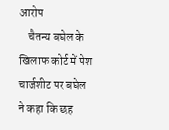आरोप
    चैतन्य बघेल के खिलाफ कोर्ट में पेश चार्जशीट पर बघेल ने कहा कि छह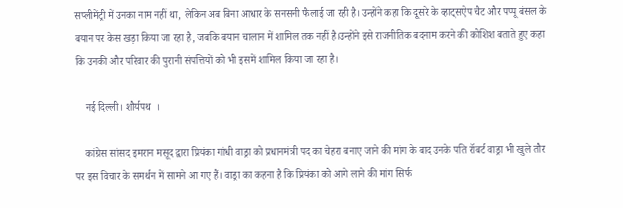सप्लीमेंट्री में उनका नाम नहीं था, लेकिन अब बिना आधार के सनसनी फैलाई जा रही है। उन्होंने कहा कि दूसरे के व्हाट्सऐप चैट और पप्पू बंसल के बयान पर केस खड़ा किया जा रहा है, जबकि बयान चालान में शामिल तक नहीं है।उन्होंने इसे राजनीतिक बदनाम करने की कोशिश बताते हुए कहा कि उनकी और परिवार की पुरानी संपत्तियों को भी इसमें शामिल किया जा रहा है।

    नई दिल्ली। शौर्यपथ  ।

    कांग्रेस सांसद इमरान मसूद द्वारा प्रियंका गांधी वाड्रा को प्रधानमंत्री पद का चेहरा बनाए जाने की मांग के बाद उनके पति रॉबर्ट वाड्रा भी खुले तौर पर इस विचार के समर्थन में सामने आ गए हैं। वाड्रा का कहना है कि प्रियंका को आगे लाने की मांग सिर्फ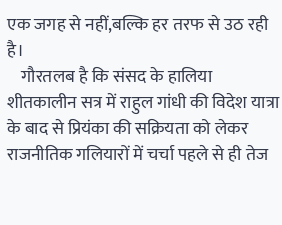एक जगह से नहीं,बल्कि हर तरफ से उठ रही है।
    गौरतलब है कि संसद के हालिया शीतकालीन सत्र में राहुल गांधी की विदेश यात्रा के बाद से प्रियंका की सक्रियता को लेकर राजनीतिक गलियारों में चर्चा पहले से ही तेज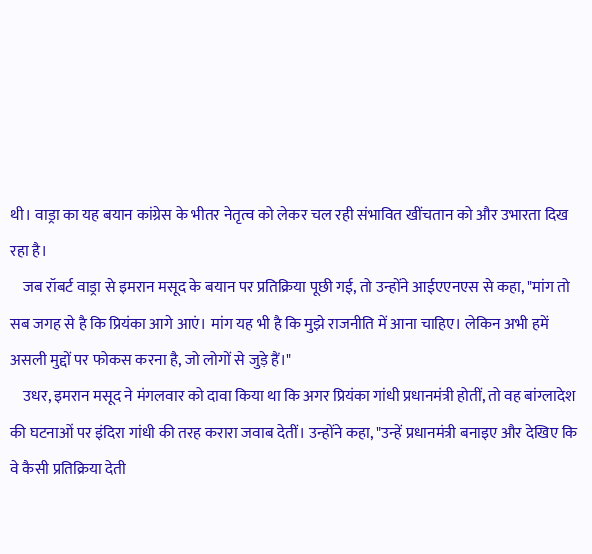थी। वाड्रा का यह बयान कांग्रेस के भीतर नेतृत्व को लेकर चल रही संभावित खींचतान को और उभारता दिख रहा है।
    जब रॉबर्ट वाड्रा से इमरान मसूद के बयान पर प्रतिक्रिया पूछी गई, तो उन्होंने आईएएनएस से कहा, "मांग तो सब जगह से है कि प्रियंका आगे आएं। मांग यह भी है कि मुझे राजनीति में आना चाहिए। लेकिन अभी हमें असली मुद्दों पर फोकस करना है, जो लोगों से जुड़े हैं।"
    उधर, इमरान मसूद ने मंगलवार को दावा किया था कि अगर प्रियंका गांधी प्रधानमंत्री होतीं, तो वह बांग्लादेश की घटनाओं पर इंदिरा गांधी की तरह करारा जवाब देतीं। उन्होंने कहा, "उन्हें प्रधानमंत्री बनाइए और देखिए कि वे कैसी प्रतिक्रिया देती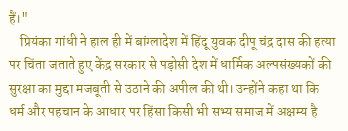हैं।"
    प्रियंका गांधी ने हाल ही में बांग्लादेश में हिंदू युवक दीपू चंद्र दास की हत्या पर चिंता जताते हुए केंद्र सरकार से पड़ोसी देश में धार्मिक अल्पसंख्यकों की सुरक्षा का मुद्दा मजबूती से उठाने की अपील की थी। उन्होंने कहा था कि धर्म और पहचान के आधार पर हिंसा किसी भी सभ्य समाज में अक्षम्य है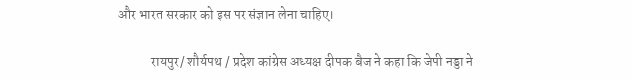और भारत सरकार को इस पर संज्ञान लेना चाहिए।

            रायपुर/ शौर्यपथ / प्रदेश कांग्रेस अध्यक्ष दीपक बैज ने कहा कि जेपी नड्डा ने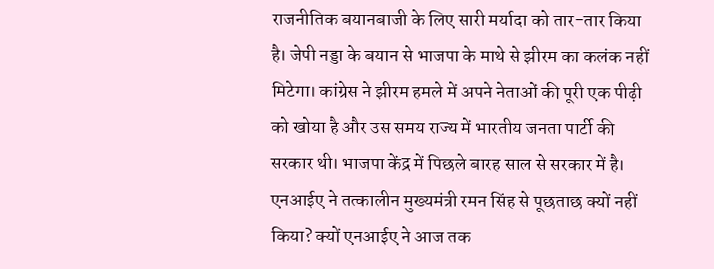राजनीतिक बयानबाजी के लिए सारी मर्यादा को तार-तार किया है। जेपी नड्डा के बयान से भाजपा के माथे से झीरम का कलंक नहीं मिटेगा। कांग्रेस ने झीरम हमले में अपने नेताओं की पूरी एक पीढ़ी को खोया है और उस समय राज्य में भारतीय जनता पार्टी की सरकार थी। भाजपा केंद्र में पिछले बारह साल से सरकार में है। एनआईए ने तत्कालीन मुख्यमंत्री रमन सिंह से पूछताछ क्यों नहीं किया? क्यों एनआईए ने आज तक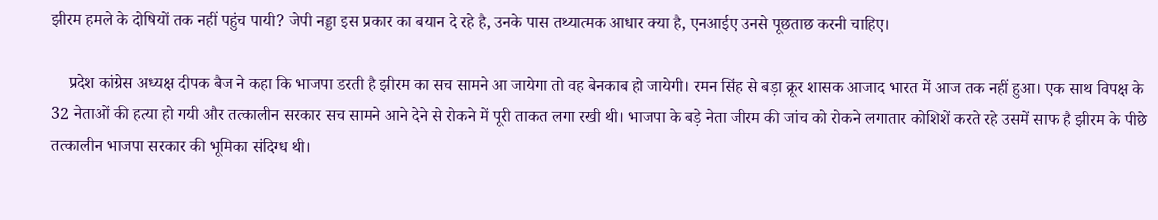झीरम हमले के दोषियों तक नहीं पहुंच पायी? जेपी नड्डा इस प्रकार का बयान दे रहे है, उनके पास तथ्यात्मक आधार क्या है, एनआईए उनसे पूछताछ करनी चाहिए।

    प्रदेश कांग्रेस अध्यक्ष दीपक बैज ने कहा कि भाजपा डरती है झीरम का सच सामने आ जायेगा तो वह बेनकाब हो जायेगी। रमन सिंह से बड़ा क्रूर शासक आजाद भारत में आज तक नहीं हुआ। एक साथ विपक्ष के 32 नेताओं की हत्या हो गयी और तत्कालीन सरकार सच सामने आने देने से रोकने में पूरी ताकत लगा रखी थी। भाजपा के बड़े नेता जीरम की जांच को रोकने लगातार कोशिशें करते रहे उसमें साफ है झीरम के पीछे तत्कालीन भाजपा सरकार की भूमिका संदिग्ध थी।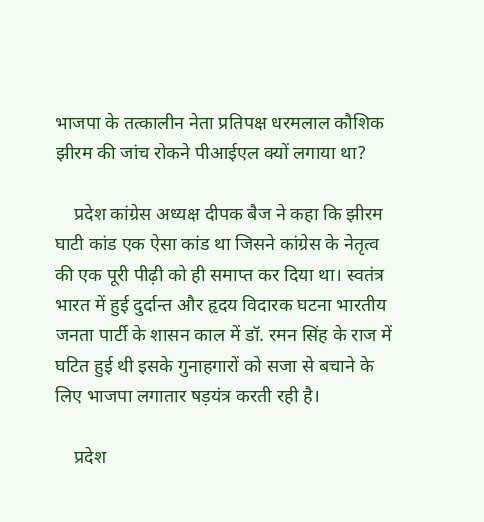भाजपा के तत्कालीन नेता प्रतिपक्ष धरमलाल कौशिक झीरम की जांच रोकने पीआईएल क्यों लगाया था?

    प्रदेश कांग्रेस अध्यक्ष दीपक बैज ने कहा कि झीरम घाटी कांड एक ऐसा कांड था जिसने कांग्रेस के नेतृत्व की एक पूरी पीढ़ी को ही समाप्त कर दिया था। स्वतंत्र भारत में हुई दुर्दान्त और हृदय विदारक घटना भारतीय जनता पार्टी के शासन काल में डॉ. रमन सिंह के राज में घटित हुई थी इसके गुनाहगारों को सजा से बचाने के लिए भाजपा लगातार षड़यंत्र करती रही है।

    प्रदेश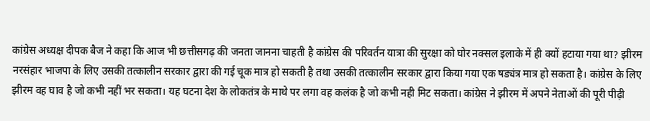कांग्रेस अध्यक्ष दीपक बैज ने कहा कि आज भी छत्तीसगढ़ की जनता जानना चाहती है कांग्रेस की परिवर्तन यात्रा की सुरक्षा को घोर नक्सल इलाके में ही क्यों हटाया गया था? झीरम नरसंहार भाजपा के लिए उसकी तत्कालीन सरकार द्वारा की गई चूक मात्र हो सकती है तथा उसकी तत्कालीन सरकार द्वारा किया गया एक षड्यंत्र मात्र हो सकता है। कांग्रेस के लिए झीरम वह घाव है जो कभी नहीं भर सकता। यह घटना देश के लोकतंत्र के माथे पर लगा वह कलंक है जो कभी नही मिट सकता। कांग्रेस ने झीरम में अपने नेताओं की पूरी पीढ़ी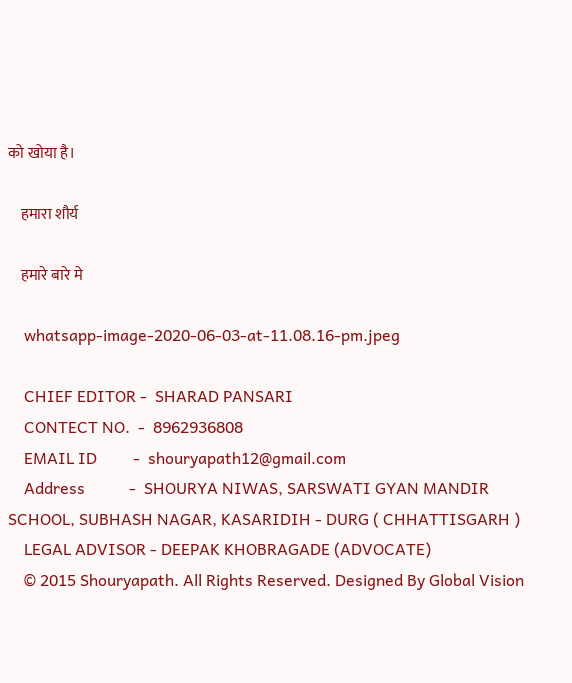को खोया है।

    हमारा शौर्य

    हमारे बारे मे

    whatsapp-image-2020-06-03-at-11.08.16-pm.jpeg

    CHIEF EDITOR -  SHARAD PANSARI
    CONTECT NO.  -  8962936808
    EMAIL ID         -  shouryapath12@gmail.com
    Address           -  SHOURYA NIWAS, SARSWATI GYAN MANDIR SCHOOL, SUBHASH NAGAR, KASARIDIH - DURG ( CHHATTISGARH )
    LEGAL ADVISOR - DEEPAK KHOBRAGADE (ADVOCATE)
    © 2015 Shouryapath. All Rights Reserved. Designed By Global Vision